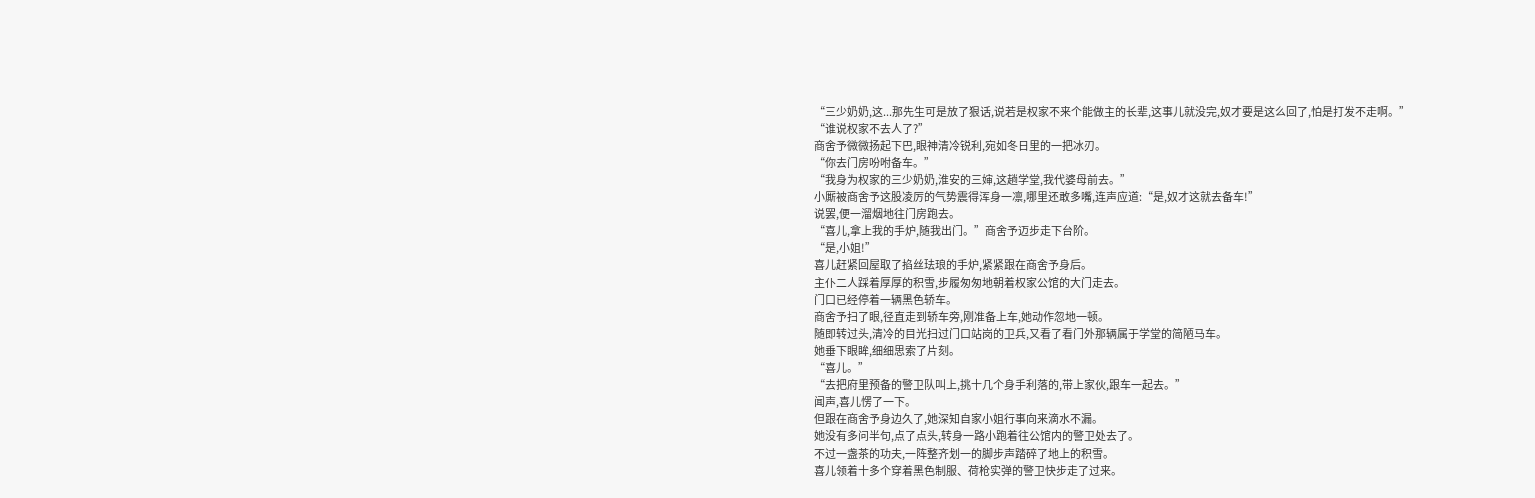“三少奶奶,这...那先生可是放了狠话,说若是权家不来个能做主的长辈,这事儿就没完,奴才要是这么回了,怕是打发不走啊。”
“谁说权家不去人了?”
商舍予微微扬起下巴,眼神清冷锐利,宛如冬日里的一把冰刃。
“你去门房吩咐备车。”
“我身为权家的三少奶奶,淮安的三婶,这趟学堂,我代婆母前去。”
小厮被商舍予这股凌厉的气势震得浑身一凛,哪里还敢多嘴,连声应道:“是,奴才这就去备车!”
说罢,便一溜烟地往门房跑去。
“喜儿,拿上我的手炉,随我出门。”商舍予迈步走下台阶。
“是,小姐!”
喜儿赶紧回屋取了掐丝珐琅的手炉,紧紧跟在商舍予身后。
主仆二人踩着厚厚的积雪,步履匆匆地朝着权家公馆的大门走去。
门口已经停着一辆黑色轿车。
商舍予扫了眼,径直走到轿车旁,刚准备上车,她动作忽地一顿。
随即转过头,清冷的目光扫过门口站岗的卫兵,又看了看门外那辆属于学堂的简陋马车。
她垂下眼眸,细细思索了片刻。
“喜儿。”
“去把府里预备的警卫队叫上,挑十几个身手利落的,带上家伙,跟车一起去。”
闻声,喜儿愣了一下。
但跟在商舍予身边久了,她深知自家小姐行事向来滴水不漏。
她没有多问半句,点了点头,转身一路小跑着往公馆内的警卫处去了。
不过一盏茶的功夫,一阵整齐划一的脚步声踏碎了地上的积雪。
喜儿领着十多个穿着黑色制服、荷枪实弹的警卫快步走了过来。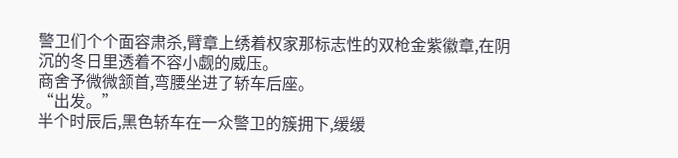警卫们个个面容肃杀,臂章上绣着权家那标志性的双枪金紫徽章,在阴沉的冬日里透着不容小觑的威压。
商舍予微微颔首,弯腰坐进了轿车后座。
“出发。”
半个时辰后,黑色轿车在一众警卫的簇拥下,缓缓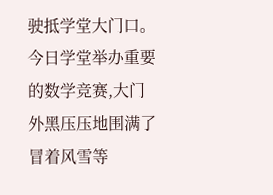驶抵学堂大门口。
今日学堂举办重要的数学竞赛,大门外黑压压地围满了冒着风雪等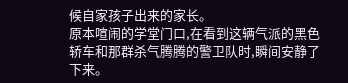候自家孩子出来的家长。
原本喧闹的学堂门口,在看到这辆气派的黑色轿车和那群杀气腾腾的警卫队时,瞬间安静了下来。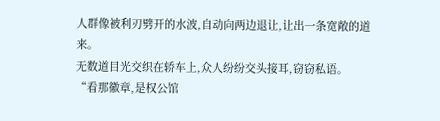人群像被利刃劈开的水波,自动向两边退让,让出一条宽敞的道来。
无数道目光交织在轿车上,众人纷纷交头接耳,窃窃私语。
“看那徽章,是权公馆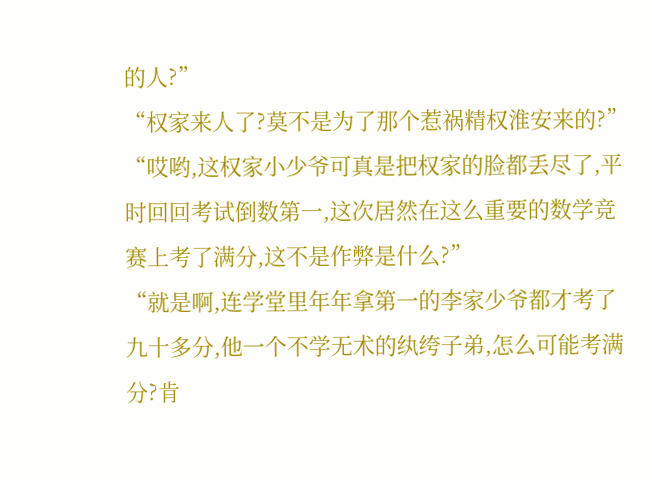的人?”
“权家来人了?莫不是为了那个惹祸精权淮安来的?”
“哎哟,这权家小少爷可真是把权家的脸都丢尽了,平时回回考试倒数第一,这次居然在这么重要的数学竞赛上考了满分,这不是作弊是什么?”
“就是啊,连学堂里年年拿第一的李家少爷都才考了九十多分,他一个不学无术的纨绔子弟,怎么可能考满分?肯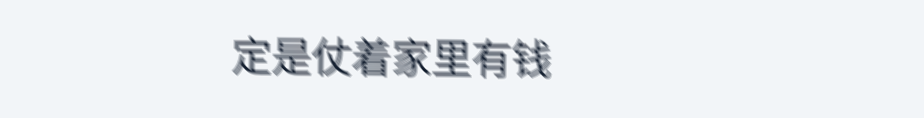定是仗着家里有钱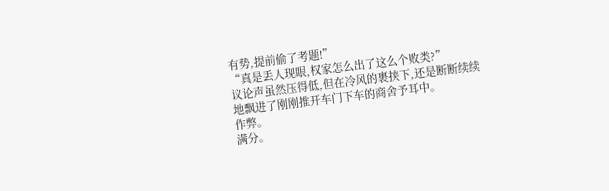有势,提前偷了考题!”
“真是丢人现眼,权家怎么出了这么个败类?”
议论声虽然压得低,但在冷风的裹挟下,还是断断续续地飘进了刚刚推开车门下车的商舍予耳中。
作弊。
满分。